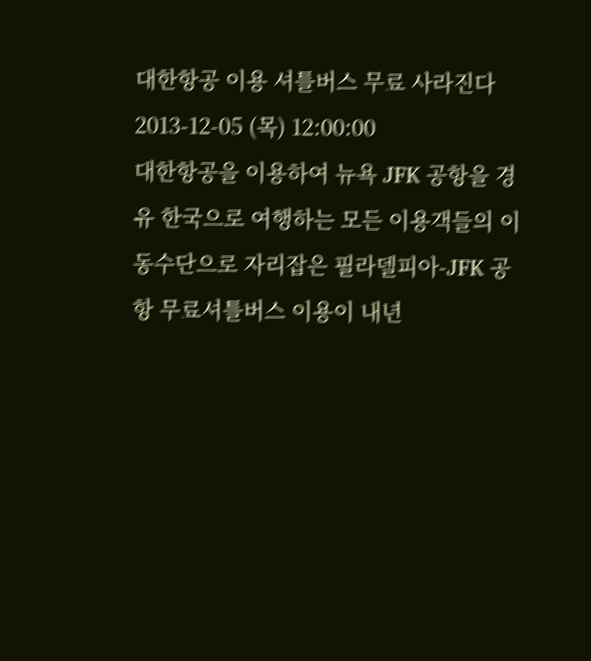대한항공 이용 셔틀버스 무료 사라진다
2013-12-05 (목) 12:00:00
대한항공을 이용하여 뉴욕 JFK 공항을 경유 한국으로 여행하는 모든 이용객들의 이동수단으로 자리잡은 필라델피아-JFK 공항 무료셔틀버스 이용이 내년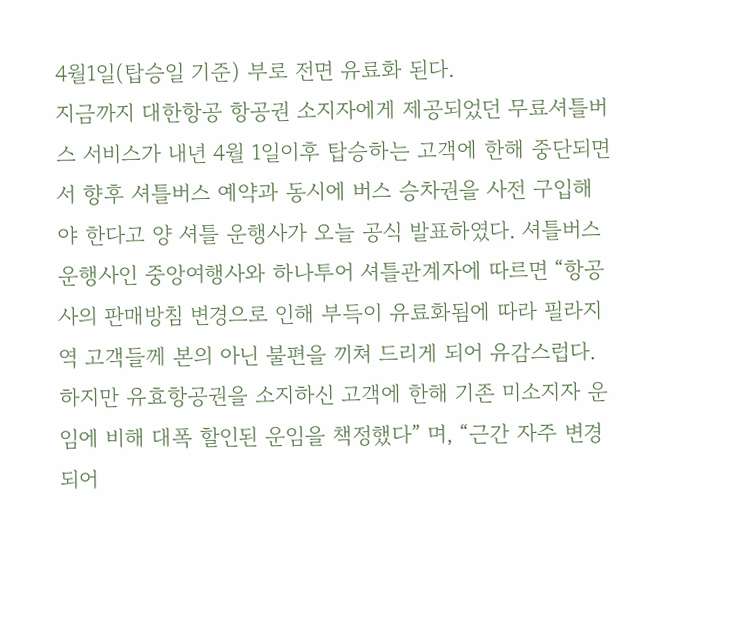4월1일(탑승일 기준) 부로 전면 유료화 된다.
지금까지 대한항공 항공권 소지자에게 제공되었던 무료셔틀버스 서비스가 내년 4월 1일이후 탑승하는 고객에 한해 중단되면서 향후 셔틀버스 예약과 동시에 버스 승차권을 사전 구입해야 한다고 양 셔틀 운행사가 오늘 공식 발표하였다. 셔틀버스운행사인 중앙여행사와 하나투어 셔틀관계자에 따르면 “항공사의 판매방침 변경으로 인해 부득이 유료화됨에 따라 필라지역 고객들께 본의 아닌 불편을 끼쳐 드리게 되어 유감스럽다. 하지만 유효항공권을 소지하신 고객에 한해 기존 미소지자 운임에 비해 대폭 할인된 운임을 책정했다” 며, “근간 자주 변경되어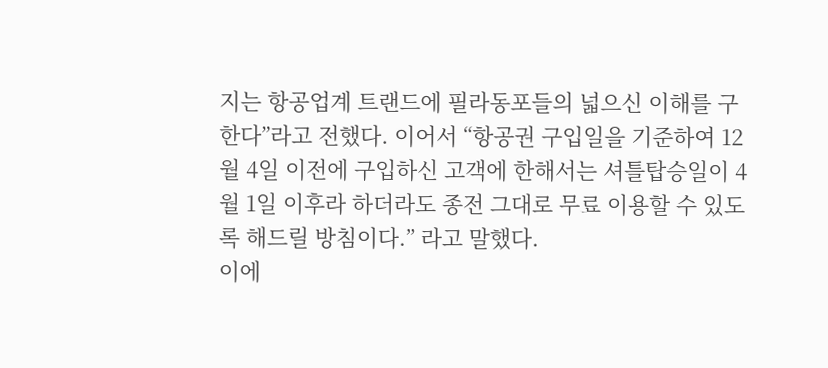지는 항공업계 트랜드에 필라동포들의 넓으신 이해를 구한다”라고 전했다. 이어서 “항공권 구입일을 기준하여 12월 4일 이전에 구입하신 고객에 한해서는 셔틀탑승일이 4월 1일 이후라 하더라도 종전 그대로 무료 이용할 수 있도록 해드릴 방침이다.” 라고 말했다.
이에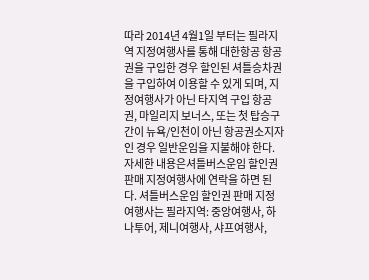따라 2014년 4월1일 부터는 필라지역 지정여행사를 통해 대한항공 항공권을 구입한 경우 할인된 셔틀승차권을 구입하여 이용할 수 있게 되며, 지정여행사가 아닌 타지역 구입 항공권, 마일리지 보너스, 또는 첫 탑승구간이 뉴욕/인천이 아닌 항공권소지자인 경우 일반운임을 지불해야 한다. 자세한 내용은셔틀버스운임 할인권판매 지정여행사에 연락을 하면 된다. 셔틀버스운임 할인권 판매 지정여행사는 필라지역: 중앙여행사, 하나투어, 제니여행사, 샤프여행사,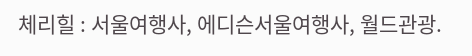체리힐 : 서울여행사, 에디슨서울여행사, 월드관광.